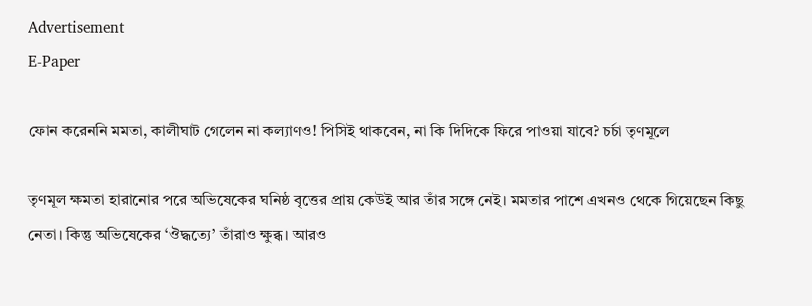Advertisement
E-Paper

ফোন করেননি মমতা, কালীঘাট গেলেন না কল্যাণও! পিসিই থাকবেন, না কি দিদিকে ফিরে পাওয়া যাবে? চর্চা তৃণমূলে

তৃণমূল ক্ষমতা হারানোর পরে অভিষেকের ঘনিষ্ঠ বৃত্তের প্রায় কেউই আর তাঁর সঙ্গে নেই। মমতার পাশে এখনও থেকে গিয়েছেন কিছু নেতা। কিন্তু অভিষেকের ‘ঔদ্ধত্যে’ তাঁরাও ক্ষুব্ধ। আরও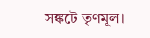সঙ্কটে তৃণমূল।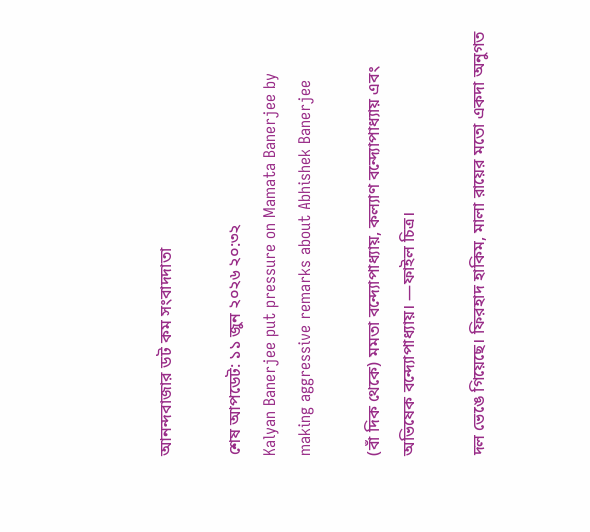আনন্দবাজার ডট কম সংবাদদাতা

শেষ আপডেট: ১১ জুন ২০২৬ ২০:৩২
Kalyan Banerjee put pressure on Mamata Banerjee by making aggressive remarks about Abhishek Banerjee

(বাঁ দিক থেকে) মমতা বন্দ্যোপাধ্যায়, কল্যাণ বন্দ্যোপাধ্যায় এবং অভিষেক বন্দ্যোপাধ্যায়। —ফাইল চিত্র।

দল ভেঙে গিয়েছে। ফিরহাদ হাকিম, মালা রায়ের মতো একদা অনুগত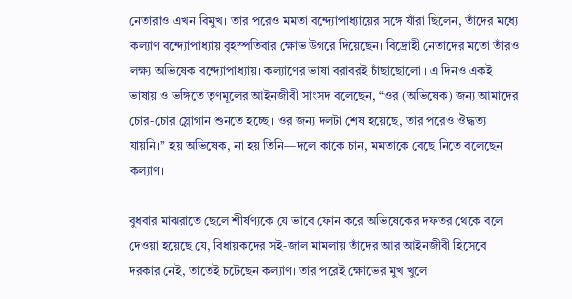নেতারাও এখন বিমুখ। তার পরেও মমতা বন্দ্যোপাধ্যায়ের সঙ্গে যাঁরা ছিলেন, তাঁদের মধ্যে কল্যাণ বন্দ্যোপাধ্যায় বৃহস্পতিবার ক্ষোভ উগরে দিয়েছেন। বিদ্রোহী নেতাদের মতো তাঁরও লক্ষ্য অভিষেক বন্দ্যোপাধ্যায়। কল্যাণের ভাষা বরাবরই চাঁছাছোলো‌ । এ দিনও একই ভাষায় ও ভঙ্গিতে তৃণমূলের আইনজীবী সাংসদ বলেছেন, “ওর (অভিষেক) জন্য আমাদের চোর-চোর স্লোগান শুনতে হচ্ছে। ওর জন্য দলটা শেষ হয়েছে, তার পরেও ঔদ্ধত্য যায়নি।’’ হয় অভিষেক, না হয় তিনি—দলে কাকে চান, মমতাকে বেছে নিতে বলেছেন কল্যাণ।

বুধবার মাঝরাতে ছেলে শীর্ষণ্যকে যে ভাবে ফোন করে অভিষেকের দফতর থেকে বলে দেওয়া হয়েছে যে, বিধায়কদের সই-জাল মামলায় তাঁদের আর আইনজীবী হিসেবে দরকার নেই, তাতেই চটেছেন কল্যাণ। তার পরেই ক্ষোভের মুখ খুলে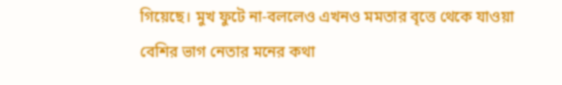গিয়েছে। মুখ ফুটে না-বললেও এখনও মমতার বৃত্তে থেকে যাওয়া বেশির ভাগ নেতার মনের কথা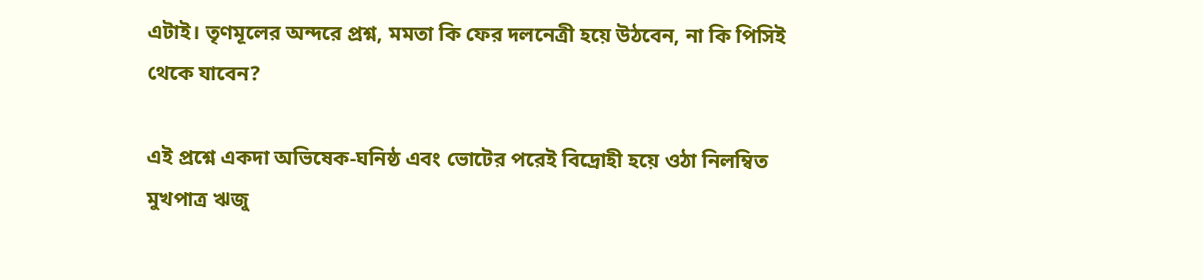এটাই। তৃণমূলের অন্দরে প্রশ্ন, মমতা কি ফের দলনেত্রী হয়ে উঠবেন, না কি পিসিই থেকে যাবেন?

এই প্রশ্নে একদা অভিষেক-ঘনিষ্ঠ এবং ভোটের পরেই বিদ্রোহী হয়ে ওঠা নিলম্বিত মুখপাত্র ঋজু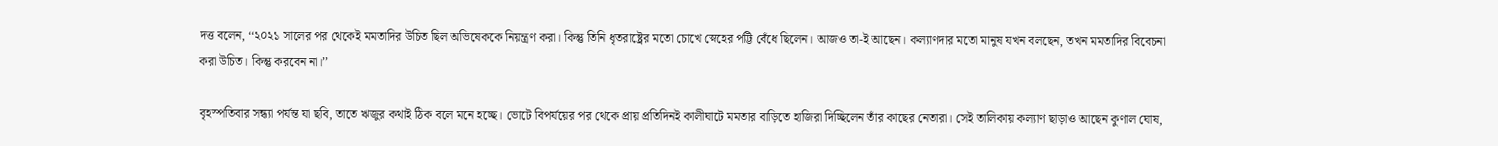দত্ত বলেন, ‘‘২০২১ সালের পর থেকেই মমতাদির উচিত ছিল অভিষেককে নিয়ন্ত্রণ করা। কিন্তু তিনি ধৃতরাষ্ট্রের মতো চোখে স্নেহের পট্টি বেঁধে ছিলেন। আজও তা-ই আছেন। কল্যাণদার মতো মানুষ যখন বলছেন, তখন মমতাদির বিবেচনা করা উচিত। কিন্তু করবেন না।’’

বৃহস্পতিবার সন্ধ্যা পর্যন্ত যা ছবি, তাতে ঋজুর কথাই ঠিক বলে মনে হচ্ছে। ভোটে বিপর্যয়ের পর থেকে প্রায় প্রতিদিনই কালীঘাটে মমতার বাড়িতে হাজিরা দিচ্ছিলেন তাঁর কাছের নেতারা। সেই তালিকায় কল্যাণ ছাড়াও আছেন কুণাল ঘোষ,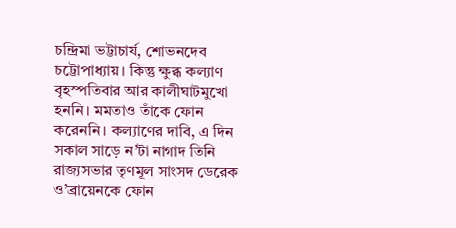চন্দ্রিমা ভট্টাচার্য, শোভনদেব চট্টোপাধ্যায়। কিন্তু ক্ষুব্ধ কল্যাণ বৃহস্পতিবার আর কালীঘাটমুখো হননি। মমতাও তাঁকে ফোন করেননি। কল্যাণের দাবি, এ দিন সকাল সাড়ে ন’টা নাগাদ তিনি রাজ্যসভার তৃণমূল সাংসদ ডেরেক ও’ব্রায়েনকে ফোন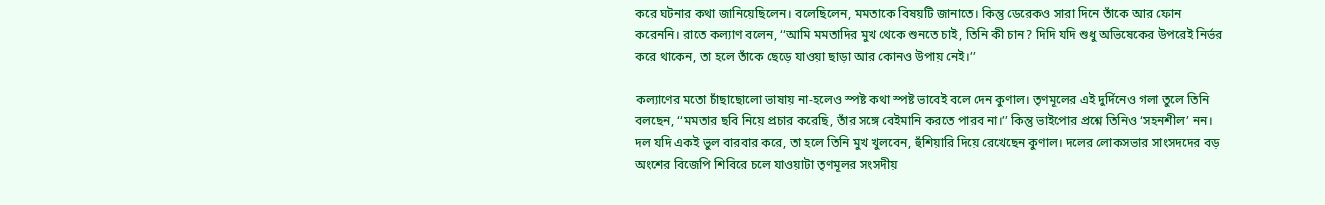করে ঘটনার কথা জানিয়েছিলেন। বলেছিলেন, মমতাকে বিষয়টি জানাতে। কিন্তু ডেরেকও সারা দিনে তাঁকে আর ফোন করেননি। রাতে কল্যাণ বলেন, ‘‘আমি মমতাদির মুখ থেকে শুনতে চাই, তিনি কী চান? দিদি যদি শুধু অভিষেকের উপরেই নির্ভর করে থাকেন, তা হলে তাঁকে ছেড়ে যাওয়া ছাড়া আর কোনও উপায় নেই।’’

কল্যাণের মতো চাঁছাছোলো‌ ভাষায় না-হলেও স্পষ্ট কথা স্পষ্ট ভাবেই বলে দেন কুণাল। তৃণমূলের এই দুর্দিনেও গলা তুলে তিনি বলছেন, ‘‘মমতার ছবি নিয়ে প্রচার করেছি, তাঁর সঙ্গে বেইমানি করতে পারব না।’’ কিন্তু ভাইপোর প্রশ্নে তিনিও ‘সহনশীল’ নন। দল যদি একই ভুল বারবার করে, তা হলে তিনি মুখ খুলবেন, হুঁশিয়ারি দিয়ে রেখেছেন কুণাল। দলের লোকসভার সাংসদদের বড় অংশের বিজেপি শিবিরে চলে যাওয়াটা তৃণমূলর সংসদীয়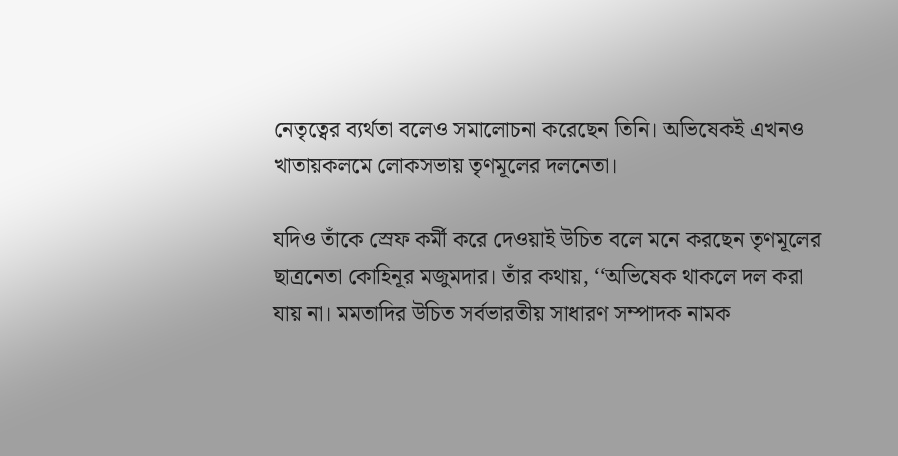নেতৃত্বের ব্যর্থতা বলেও সমালোচনা করেছেন তিনি। অভিষেকই এখনও খাতায়কলমে লোকসভায় তৃণমূলের দলনেতা।

যদিও তাঁকে স্রেফ কর্মী করে দেওয়াই উচিত বলে মনে করছেন তৃণমূলের ছাত্রনেতা কোহিনূর মজুমদার। তাঁর কথায়, ‘‘অভিষেক থাকলে দল করা যায় না। মমতাদির উচিত সর্বভারতীয় সাধারণ সম্পাদক নামক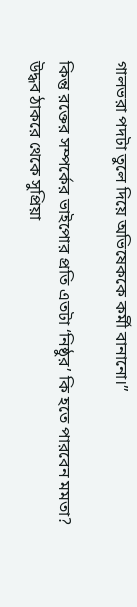গালভরা পদটা তুলে দিয়ে অভিষেককে কর্মী বানানো।’’

কিন্তু রক্তের সম্পর্কের ভাইপোর প্রতি এতটা ‘নিষ্ঠুর’ কি হতে পারবেন মমতা? উদ্ধব ঠাকরে থেকে সুপ্রিয়া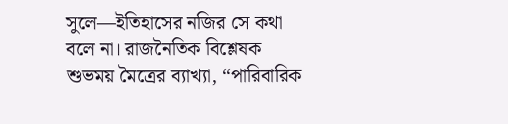সুলে—ইতিহাসের নজির সে কথা বলে না। রাজনৈতিক বিশ্লেষক শুভময় মৈত্রের ব্যাখ্যা, ‘‘পারিবারিক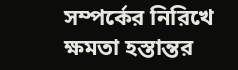সম্পর্কের নিরিখে ক্ষমতা হস্তান্তর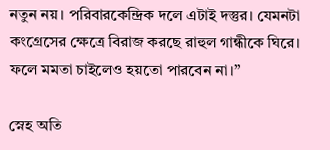নতুন নয়। পরিবারকেন্দ্রিক দলে এটাই দস্তুর। যেমনটা কংগ্রেসের ক্ষেত্রে বিরাজ করছে রাহুল গান্ধীকে ঘিরে। ফলে মমতা চাইলেও হয়তো পারবেন না।’’

স্নেহ অতি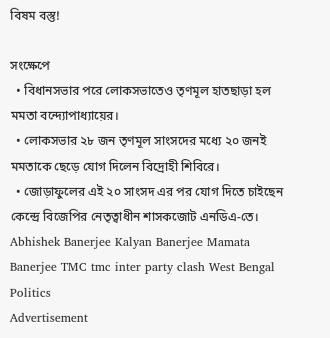বিষম বস্তু!

সংক্ষেপে
  • বিধানসভার পরে লোকসভাতেও তৃণমূল হাতছাড়া হল মমতা বন্দ্যোপাধ্যায়ের।
  • লোকসভার ২৮ জন তৃণমূল সাংসদের মধ্যে ২০ জনই মমতাকে ছেড়ে যোগ দিলেন বিদ্রোহী শিবিরে।
  • জোড়াফুলের এই ২০ সাংসদ এর পর যোগ দিতে চাইছেন কেন্দ্রে বিজেপির নেতৃত্বাধীন শাসকজোট এনডিএ-তে।
Abhishek Banerjee Kalyan Banerjee Mamata Banerjee TMC tmc inter party clash West Bengal Politics
Advertisement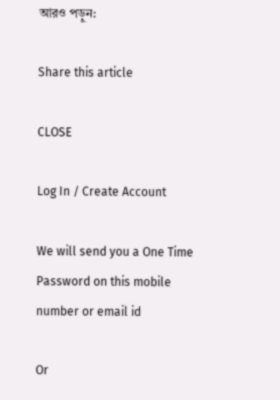আরও পড়ুন:

Share this article

CLOSE

Log In / Create Account

We will send you a One Time Password on this mobile number or email id

Or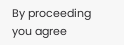By proceeding you agree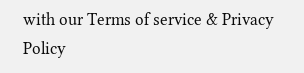with our Terms of service & Privacy Policy